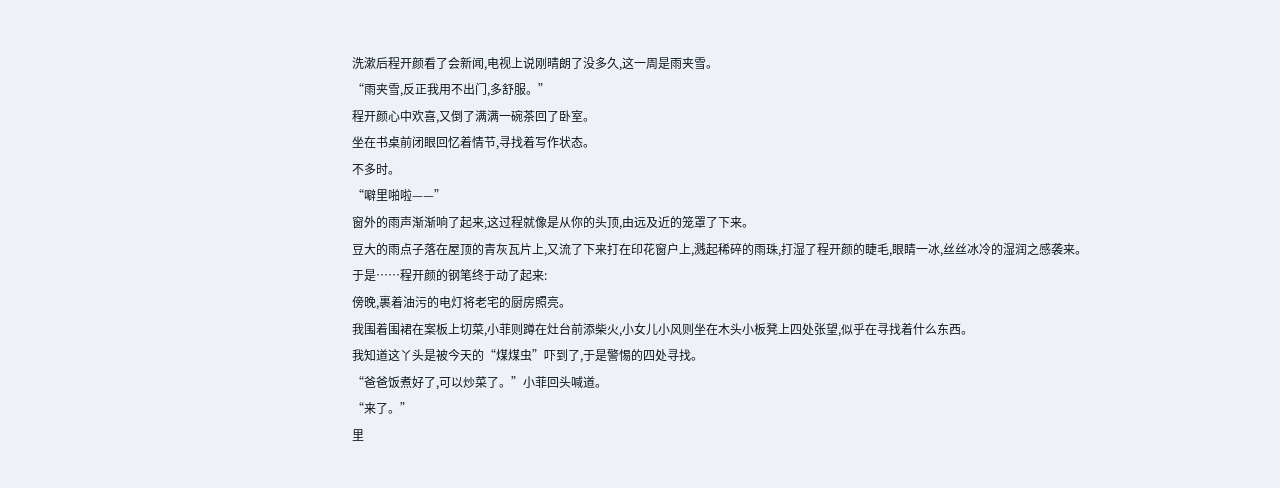洗漱后程开颜看了会新闻,电视上说刚晴朗了没多久,这一周是雨夹雪。
“雨夹雪,反正我用不出门,多舒服。”
程开颜心中欢喜,又倒了满满一碗茶回了卧室。
坐在书桌前闭眼回忆着情节,寻找着写作状态。
不多时。
“噼里啪啦——”
窗外的雨声渐渐响了起来,这过程就像是从你的头顶,由远及近的笼罩了下来。
豆大的雨点子落在屋顶的青灰瓦片上,又流了下来打在印花窗户上,溅起稀碎的雨珠,打湿了程开颜的睫毛,眼睛一冰,丝丝冰冷的湿润之感袭来。
于是……程开颜的钢笔终于动了起来:
傍晚,裹着油污的电灯将老宅的厨房照亮。
我围着围裙在案板上切菜,小菲则蹲在灶台前添柴火,小女儿小风则坐在木头小板凳上四处张望,似乎在寻找着什么东西。
我知道这丫头是被今天的“煤煤虫”吓到了,于是警惕的四处寻找。
“爸爸饭煮好了,可以炒菜了。”小菲回头喊道。
“来了。”
里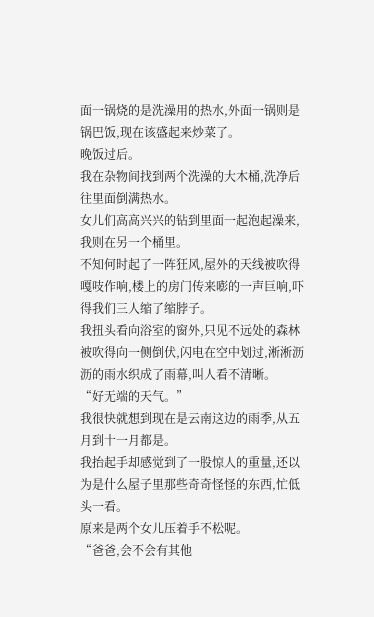面一锅烧的是洗澡用的热水,外面一锅则是锅巴饭,现在该盛起来炒菜了。
晚饭过后。
我在杂物间找到两个洗澡的大木桶,洗净后往里面倒满热水。
女儿们高高兴兴的钻到里面一起泡起澡来,我则在另一个桶里。
不知何时起了一阵狂风,屋外的天线被吹得嘎吱作响,楼上的房门传来嘭的一声巨响,吓得我们三人缩了缩脖子。
我扭头看向浴室的窗外,只见不远处的森林被吹得向一侧倒伏,闪电在空中划过,淅淅沥沥的雨水织成了雨幕,叫人看不清晰。
“好无端的天气。”
我很快就想到现在是云南这边的雨季,从五月到十一月都是。
我抬起手却感觉到了一股惊人的重量,还以为是什么屋子里那些奇奇怪怪的东西,忙低头一看。
原来是两个女儿压着手不松呢。
“爸爸,会不会有其他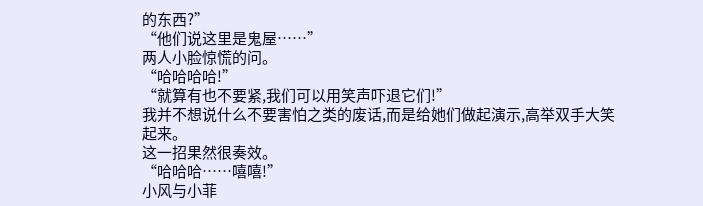的东西?”
“他们说这里是鬼屋……”
两人小脸惊慌的问。
“哈哈哈哈!”
“就算有也不要紧,我们可以用笑声吓退它们!”
我并不想说什么不要害怕之类的废话,而是给她们做起演示,高举双手大笑起来。
这一招果然很奏效。
“哈哈哈……嘻嘻!”
小风与小菲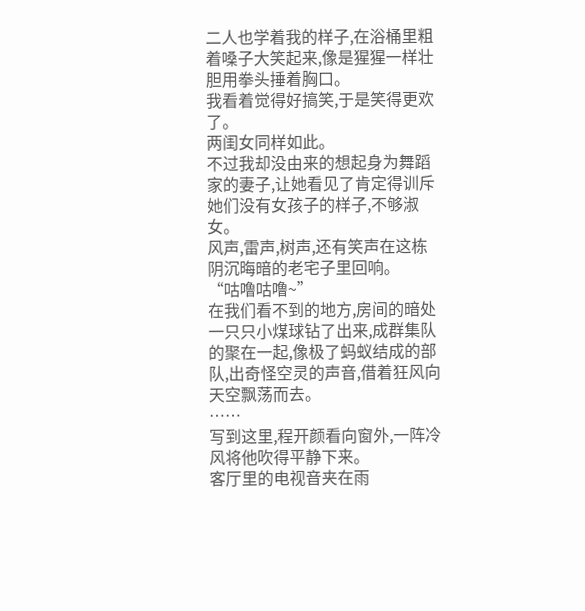二人也学着我的样子,在浴桶里粗着嗓子大笑起来,像是猩猩一样壮胆用拳头捶着胸口。
我看着觉得好搞笑,于是笑得更欢了。
两闺女同样如此。
不过我却没由来的想起身为舞蹈家的妻子,让她看见了肯定得训斥她们没有女孩子的样子,不够淑女。
风声,雷声,树声,还有笑声在这栋阴沉晦暗的老宅子里回响。
“咕噜咕噜~”
在我们看不到的地方,房间的暗处一只只小煤球钻了出来,成群集队的聚在一起,像极了蚂蚁结成的部队,出奇怪空灵的声音,借着狂风向天空飘荡而去。
……
写到这里,程开颜看向窗外,一阵冷风将他吹得平静下来。
客厅里的电视音夹在雨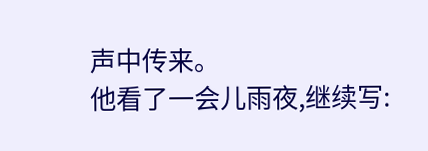声中传来。
他看了一会儿雨夜,继续写: